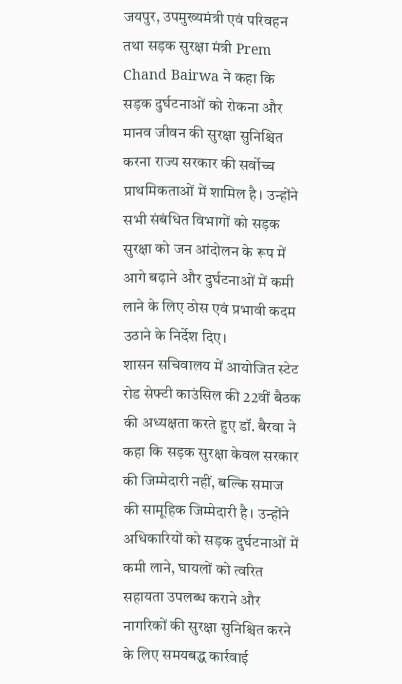जयपुर, उपमुख्यमंत्री एवं परिवहन तथा सड़क सुरक्षा मंत्री Prem Chand Bairwa ने कहा कि सड़क दुर्घटनाओं को रोकना और मानव जीवन की सुरक्षा सुनिश्चित करना राज्य सरकार की सर्वोच्च प्राथमिकताओं में शामिल है। उन्होंने सभी संबंधित विभागों को सड़क सुरक्षा को जन आंदोलन के रूप में आगे बढ़ाने और दुर्घटनाओं में कमी लाने के लिए ठोस एवं प्रभावी कदम उठाने के निर्देश दिए।
शासन सचिवालय में आयोजित स्टेट रोड सेफ्टी काउंसिल की 22वीं बैठक की अध्यक्षता करते हुए डॉ. बैरवा ने कहा कि सड़क सुरक्षा केवल सरकार की जिम्मेदारी नहीं, बल्कि समाज की सामूहिक जिम्मेदारी है। उन्होंने अधिकारियों को सड़क दुर्घटनाओं में कमी लाने, घायलों को त्वरित सहायता उपलब्ध कराने और नागरिकों की सुरक्षा सुनिश्चित करने के लिए समयबद्ध कार्रवाई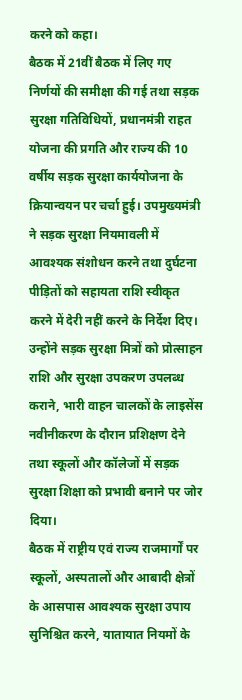करने को कहा।
बैठक में 21वीं बैठक में लिए गए निर्णयों की समीक्षा की गई तथा सड़क सुरक्षा गतिविधियों, प्रधानमंत्री राहत योजना की प्रगति और राज्य की 10 वर्षीय सड़क सुरक्षा कार्ययोजना के क्रियान्वयन पर चर्चा हुई। उपमुख्यमंत्री ने सड़क सुरक्षा नियमावली में आवश्यक संशोधन करने तथा दुर्घटना पीड़ितों को सहायता राशि स्वीकृत करने में देरी नहीं करने के निर्देश दिए।
उन्होंने सड़क सुरक्षा मित्रों को प्रोत्साहन राशि और सुरक्षा उपकरण उपलब्ध कराने, भारी वाहन चालकों के लाइसेंस नवीनीकरण के दौरान प्रशिक्षण देने तथा स्कूलों और कॉलेजों में सड़क सुरक्षा शिक्षा को प्रभावी बनाने पर जोर दिया।
बैठक में राष्ट्रीय एवं राज्य राजमार्गों पर स्कूलों, अस्पतालों और आबादी क्षेत्रों के आसपास आवश्यक सुरक्षा उपाय सुनिश्चित करने, यातायात नियमों के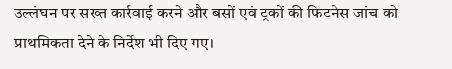उल्लंघन पर सख्त कार्रवाई करने और बसों एवं ट्रकों की फिटनेस जांच को प्राथमिकता देने के निर्देश भी दिए गए।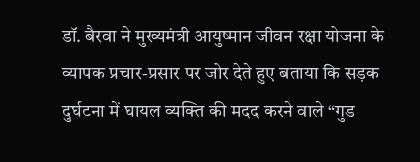डॉ. बैरवा ने मुख्यमंत्री आयुष्मान जीवन रक्षा योजना के व्यापक प्रचार-प्रसार पर जोर देते हुए बताया कि सड़क दुर्घटना में घायल व्यक्ति की मदद करने वाले “गुड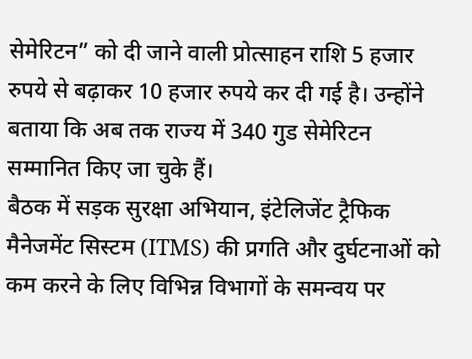सेमेरिटन” को दी जाने वाली प्रोत्साहन राशि 5 हजार रुपये से बढ़ाकर 10 हजार रुपये कर दी गई है। उन्होंने बताया कि अब तक राज्य में 340 गुड सेमेरिटन सम्मानित किए जा चुके हैं।
बैठक में सड़क सुरक्षा अभियान, इंटेलिजेंट ट्रैफिक मैनेजमेंट सिस्टम (ITMS) की प्रगति और दुर्घटनाओं को कम करने के लिए विभिन्न विभागों के समन्वय पर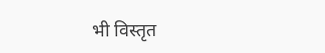भी विस्तृत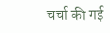चर्चा की गई